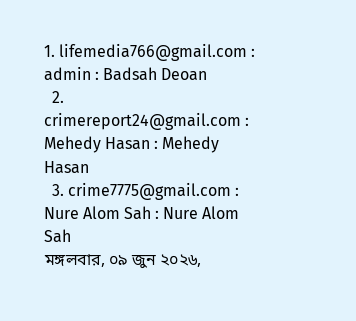1. lifemedia766@gmail.com : admin : Badsah Deoan
  2. crimereport24@gmail.com : Mehedy Hasan : Mehedy Hasan
  3. crime7775@gmail.com : Nure Alom Sah : Nure Alom Sah
মঙ্গলবার, ০৯ জুন ২০২৬,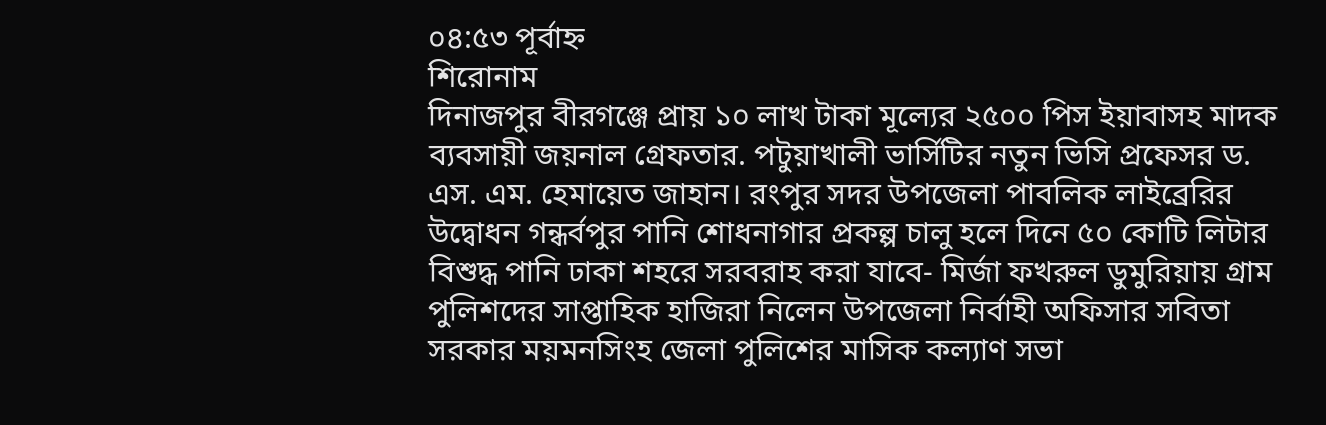০৪:৫৩ পূর্বাহ্ন
শিরোনাম
দিনাজপুর বীরগঞ্জে প্রায় ১০ লাখ টাকা মূল্যের ২৫০০ পিস ইয়াবাসহ মাদক ব্যবসায়ী জয়নাল গ্রেফতার. পটুয়াখালী ভার্সিটির নতুন ভিসি প্রফেসর ড. এস. এম. হেমায়েত জাহান। রংপুর সদর উপজেলা পাবলিক লাইব্রেরির উদ্বোধন গন্ধর্বপুর পানি শোধনাগার প্রকল্প চালু হলে দিনে ৫০ কোটি লিটার বিশুদ্ধ পানি ঢাকা শহরে সরবরাহ করা যাবে- মির্জা ফখরুল ডুমুরিয়ায় গ্রাম পুলিশদের সাপ্তাহিক হাজিরা নিলেন উপজেলা নির্বাহী অফিসার সবিতা সরকার ময়মনসিংহ জেলা পুলিশের মাসিক কল্যাণ সভা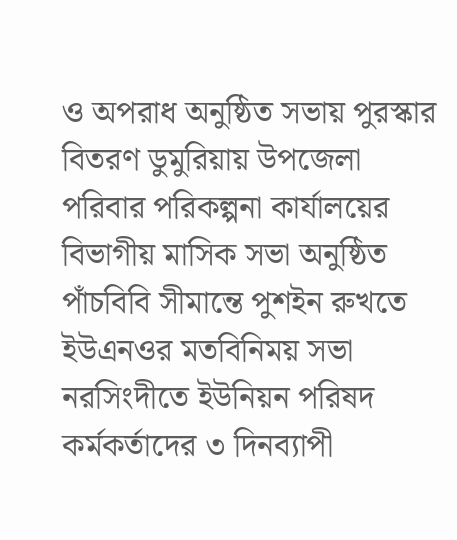ও অপরাধ অনুষ্ঠিত সভায় পুরস্কার বিতরণ ডুমুরিয়ায় উপজেলা পরিবার পরিকল্পনা কার্যালয়ের বিভাগীয় মাসিক সভা অনুষ্ঠিত পাঁচবিবি সীমান্তে পুশইন রুখতে ইউএনওর মতবিনিময় সভা নরসিংদীতে ইউনিয়ন পরিষদ কর্মকর্তাদের ৩ দিনব্যাপী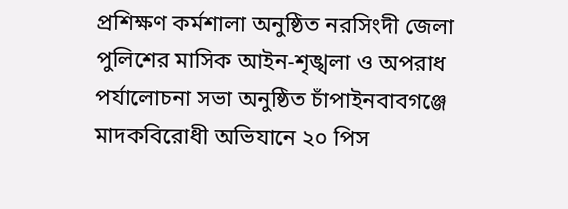প্রশিক্ষণ কর্মশালা অনুষ্ঠিত নরসিংদী জেলা পুলিশের মাসিক আইন-শৃঙ্খলা ও অপরাধ পর্যালোচনা সভা অনুষ্ঠিত চাঁপাইনবাবগঞ্জে মাদকবিরোধী অভিযানে ২০ পিস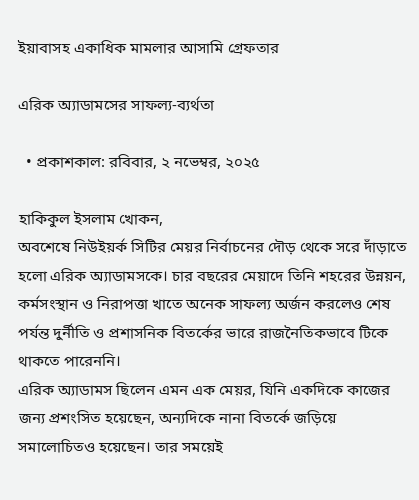ইয়াবাসহ একাধিক মামলার আসামি গ্রেফতার

এরিক অ্যাডামসের সাফল্য-ব্যর্থতা

  • প্রকাশকাল: রবিবার, ২ নভেম্বর, ২০২৫

হাকিকুল ইসলাম খোকন,
অবশেষে নিউইয়র্ক সিটির মেয়র নির্বাচনের দৌড় থেকে সরে দাঁড়াতে হলো এরিক অ্যাডামসকে। চার বছরের মেয়াদে তিনি শহরের উন্নয়ন, কর্মসংস্থান ও নিরাপত্তা খাতে অনেক সাফল্য অর্জন করলেও শেষ পর্যন্ত দুর্নীতি ও প্রশাসনিক বিতর্কের ভারে রাজনৈতিকভাবে টিকে থাকতে পারেননি।
এরিক অ্যাডামস ছিলেন এমন এক মেয়র, যিনি একদিকে কাজের জন্য প্রশংসিত হয়েছেন, অন্যদিকে নানা বিতর্কে জড়িয়ে সমালোচিতও হয়েছেন। তার সময়েই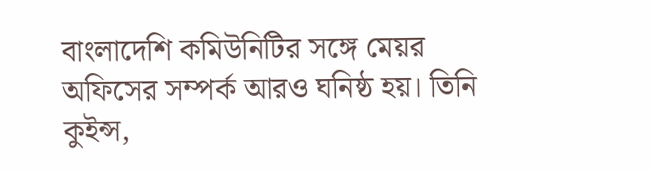বাংলাদেশি কমিউনিটির সঙ্গে মেয়র অফিসের সম্পর্ক আরও ঘনিষ্ঠ হয়। তিনি কুইন্স,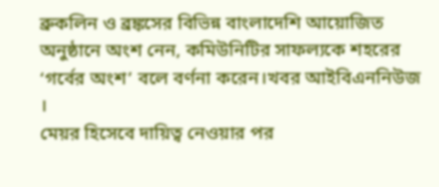ব্রুকলিন ও ব্রঙ্কসের বিভিন্ন বাংলাদেশি আয়োজিত অনুষ্ঠানে অংশ নেন, কমিউনিটির সাফল্যকে শহরের ‘গর্বের অংশ’ বলে বর্ণনা করেন।খবর আইবিএননিউজ ।
মেয়র হিসেবে দায়িত্ব নেওয়ার পর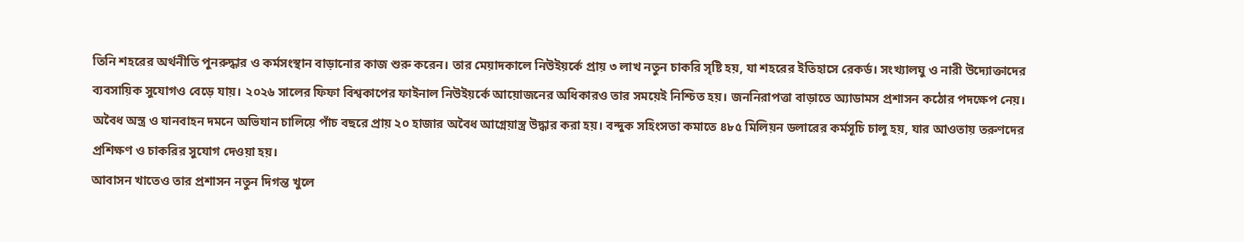তিনি শহরের অর্থনীতি পুনরুদ্ধার ও কর্মসংস্থান বাড়ানোর কাজ শুরু করেন। তার মেয়াদকালে নিউইয়র্কে প্রায় ৩ লাখ নতুন চাকরি সৃষ্টি হয়, যা শহরের ইতিহাসে রেকর্ড। সংখ্যালঘু ও নারী উদ্যোক্তাদের ব্যবসায়িক সুযোগও বেড়ে যায়। ২০২৬ সালের ফিফা বিশ্বকাপের ফাইনাল নিউইয়র্কে আয়োজনের অধিকারও তার সময়েই নিশ্চিত হয়। জননিরাপত্তা বাড়াতে অ্যাডামস প্রশাসন কঠোর পদক্ষেপ নেয়। অবৈধ অস্ত্র ও যানবাহন দমনে অভিযান চালিয়ে পাঁচ বছরে প্রায় ২০ হাজার অবৈধ আগ্নেয়াস্ত্র উদ্ধার করা হয়। বন্দুক সহিংসতা কমাতে ৪৮৫ মিলিয়ন ডলারের কর্মসূচি চালু হয়, যার আওতায় তরুণদের প্রশিক্ষণ ও চাকরির সুযোগ দেওয়া হয়।
আবাসন খাতেও তার প্রশাসন নতুন দিগন্ত খুলে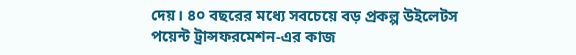দেয়। ৪০ বছরের মধ্যে সবচেয়ে বড় প্রকল্প উইলেটস পয়েন্ট ট্রান্সফরমেশন-এর কাজ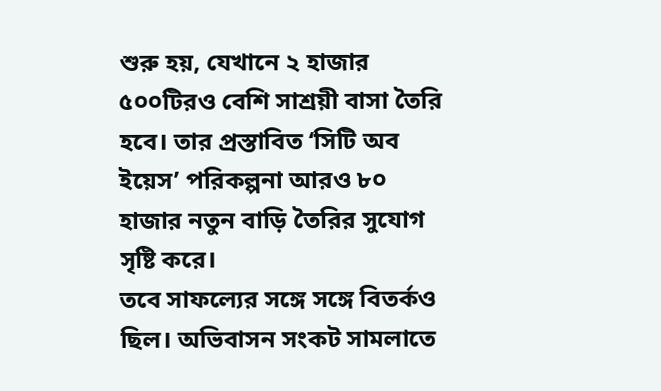শুরু হয়, যেখানে ২ হাজার ৫০০টিরও বেশি সাশ্রয়ী বাসা তৈরি হবে। তার প্রস্তাবিত ‘সিটি অব ইয়েস’ পরিকল্পনা আরও ৮০ হাজার নতুন বাড়ি তৈরির সুযোগ সৃষ্টি করে।
তবে সাফল্যের সঙ্গে সঙ্গে বিতর্কও ছিল। অভিবাসন সংকট সামলাতে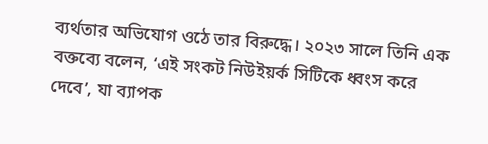ব্যর্থতার অভিযোগ ওঠে তার বিরুদ্ধে। ২০২৩ সালে তিনি এক বক্তব্যে বলেন, ‘এই সংকট নিউইয়র্ক সিটিকে ধ্বংস করে দেবে’, যা ব্যাপক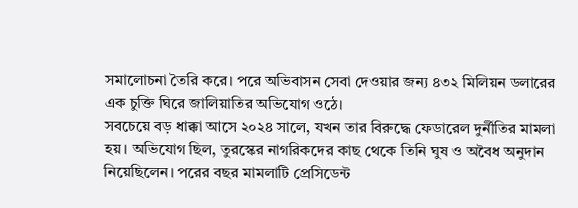সমালোচনা তৈরি করে। পরে অভিবাসন সেবা দেওয়ার জন্য ৪৩২ মিলিয়ন ডলারের এক চুক্তি ঘিরে জালিয়াতির অভিযোগ ওঠে।
সবচেয়ে বড় ধাক্কা আসে ২০২৪ সালে, যখন তার বিরুদ্ধে ফেডারেল দুর্নীতির মামলা হয়। অভিযোগ ছিল, তুরস্কের নাগরিকদের কাছ থেকে তিনি ঘুষ ও অবৈধ অনুদান নিয়েছিলেন। পরের বছর মামলাটি প্রেসিডেন্ট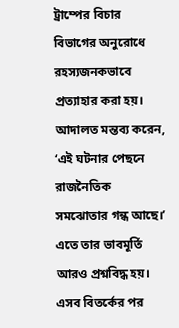ট্রাম্পের বিচার বিভাগের অনুরোধে রহস্যজনকভাবে প্রত্যাহার করা হয়। আদালত মন্তব্য করেন, ‘এই ঘটনার পেছনে রাজনৈতিক সমঝোতার গন্ধ আছে।’ এতে তার ভাবমূর্তি আরও প্রশ্নবিদ্ধ হয়।
এসব বিতর্কের পর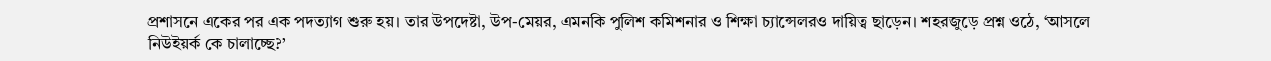প্রশাসনে একের পর এক পদত্যাগ শুরু হয়। তার উপদেষ্টা, উপ-মেয়র, এমনকি পুলিশ কমিশনার ও শিক্ষা চ্যান্সেলরও দায়িত্ব ছাড়েন। শহরজুড়ে প্রশ্ন ওঠে, ‘আসলে নিউইয়র্ক কে চালাচ্ছে?’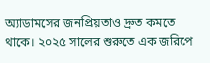অ্যাডামসের জনপ্রিয়তাও দ্রুত কমতে থাকে। ২০২৫ সালের শুরুতে এক জরিপে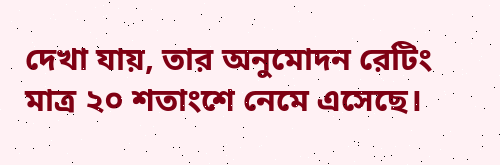দেখা যায়, তার অনুমোদন রেটিং মাত্র ২০ শতাংশে নেমে এসেছে।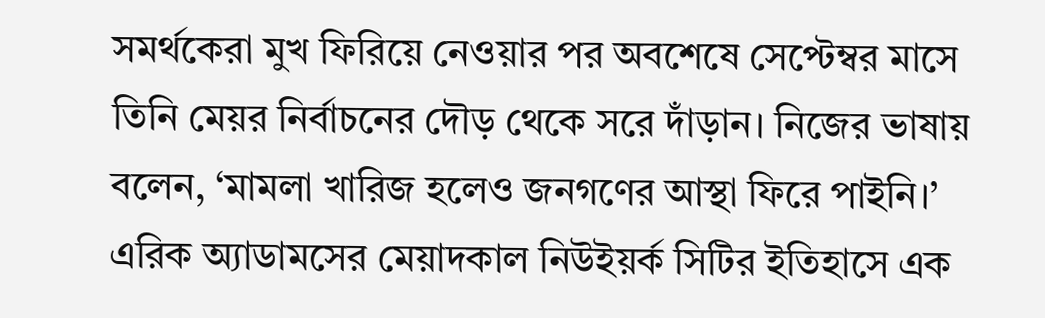সমর্থকেরা মুখ ফিরিয়ে নেওয়ার পর অবশেষে সেপ্টেম্বর মাসে তিনি মেয়র নির্বাচনের দৌড় থেকে সরে দাঁড়ান। নিজের ভাষায় বলেন, ‘মামলা খারিজ হলেও জনগণের আস্থা ফিরে পাইনি।’
এরিক অ্যাডামসের মেয়াদকাল নিউইয়র্ক সিটির ইতিহাসে এক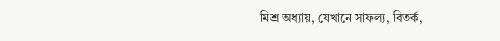মিশ্র অধ্যায়, যেখানে সাফল্য, বিতর্ক,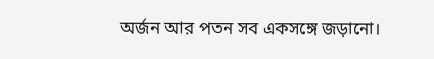অর্জন আর পতন সব একসঙ্গে জড়ানো।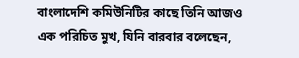বাংলাদেশি কমিউনিটির কাছে তিনি আজও এক পরিচিত মুখ, যিনি বারবার বলেছেন,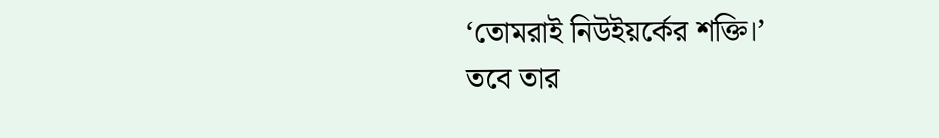‘তোমরাই নিউইয়র্কের শক্তি।’
তবে তার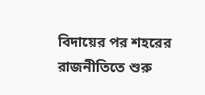বিদায়ের পর শহরের রাজনীতিতে শুরু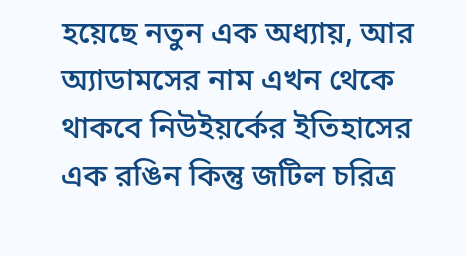হয়েছে নতুন এক অধ্যায়, আর অ্যাডামসের নাম এখন থেকে থাকবে নিউইয়র্কের ইতিহাসের এক রঙিন কিন্তু জটিল চরিত্র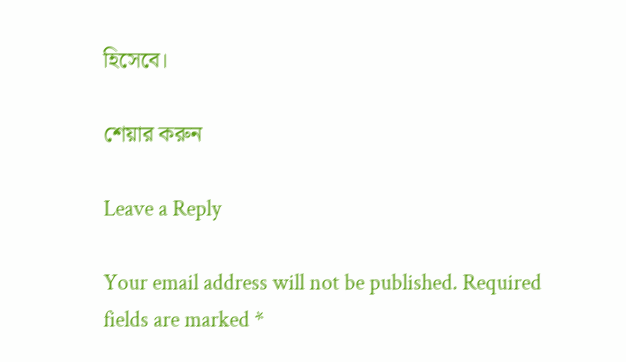হিসেবে।

শেয়ার করুন

Leave a Reply

Your email address will not be published. Required fields are marked *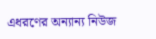এধরণের অন্যান্য নিউজ